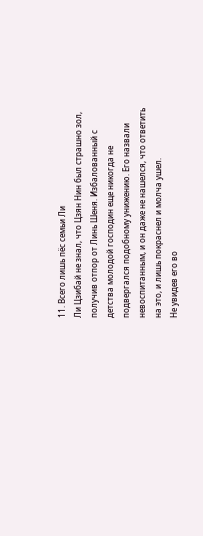11. Всего лишь пёс семьи Ли
Ли Цзибай не знал, что Цзян Нин был страшно зол, получив отпор от Линь Шеня. Избалованный с детства молодой господин еще никогда не подвергался подобному унижению. Его назвали невоспитанным, и он даже не нашелся, что ответить на это, и лишь покраснел и молча ушел.
Не увидев его во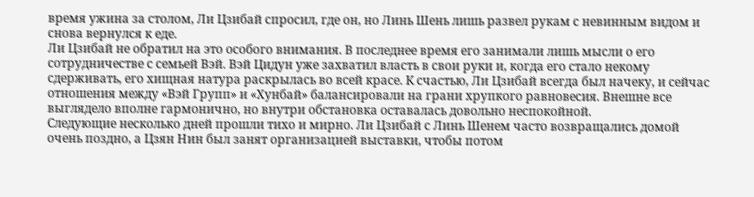время ужина за столом, Ли Цзибай спросил, где он, но Линь Шень лишь развел рукам с невинным видом и снова вернулся к еде.
Ли Цзибай не обратил на это особого внимания. В последнее время его занимали лишь мысли о его сотрудничестве с семьей Вэй. Вэй Цидун уже захватил власть в свои руки и, когда его стало некому сдерживать, его хищная натура раскрылась во всей красе. К счастью, Ли Цзибай всегда был начеку, и сейчас отношения между «Вэй Групп» и «Хунбай» балансировали на грани хрупкого равновесия. Внешне все выглядело вполне гармонично, но внутри обстановка оставалась довольно неспокойной.
Следующие несколько дней прошли тихо и мирно. Ли Цзибай с Линь Шенем часто возвращались домой очень поздно, а Цзян Нин был занят организацией выставки, чтобы потом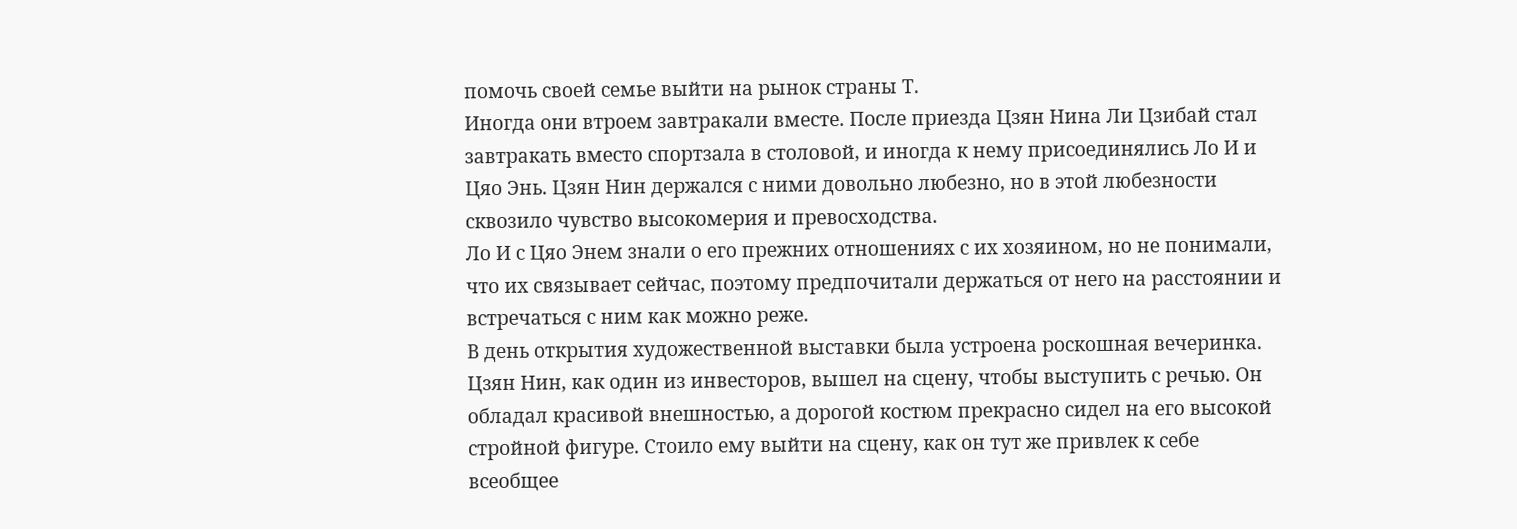помочь своей семье выйти на рынок страны Т.
Иногда они втроем завтракали вместе. После приезда Цзян Нина Ли Цзибай стал завтракать вместо спортзала в столовой, и иногда к нему присоединялись Ло И и Цяо Энь. Цзян Нин держался с ними довольно любезно, но в этой любезности сквозило чувство высокомерия и превосходства.
Ло И с Цяо Энем знали о его прежних отношениях с их хозяином, но не понимали, что их связывает сейчас, поэтому предпочитали держаться от него на расстоянии и встречаться с ним как можно реже.
В день открытия художественной выставки была устроена роскошная вечеринка. Цзян Нин, как один из инвесторов, вышел на сцену, чтобы выступить с речью. Он обладал красивой внешностью, а дорогой костюм прекрасно сидел на его высокой стройной фигуре. Стоило ему выйти на сцену, как он тут же привлек к себе всеобщее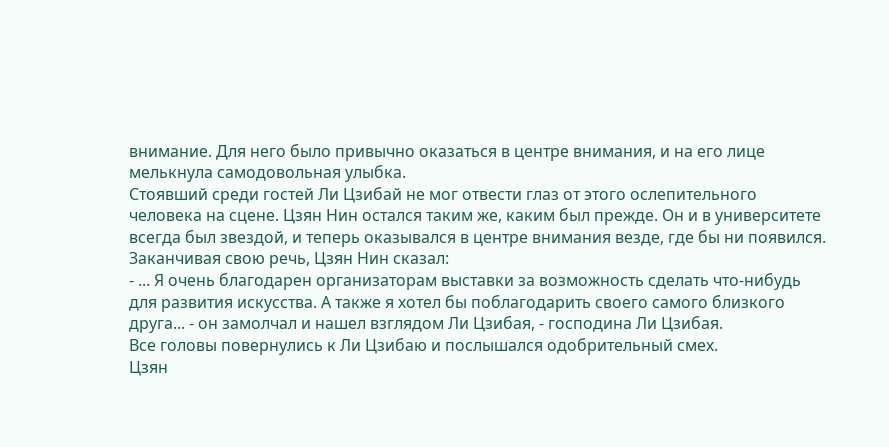внимание. Для него было привычно оказаться в центре внимания, и на его лице мелькнула самодовольная улыбка.
Стоявший среди гостей Ли Цзибай не мог отвести глаз от этого ослепительного человека на сцене. Цзян Нин остался таким же, каким был прежде. Он и в университете всегда был звездой, и теперь оказывался в центре внимания везде, где бы ни появился.
Заканчивая свою речь, Цзян Нин сказал:
- ... Я очень благодарен организаторам выставки за возможность сделать что-нибудь для развития искусства. А также я хотел бы поблагодарить своего самого близкого друга... - он замолчал и нашел взглядом Ли Цзибая, - господина Ли Цзибая.
Все головы повернулись к Ли Цзибаю и послышался одобрительный смех.
Цзян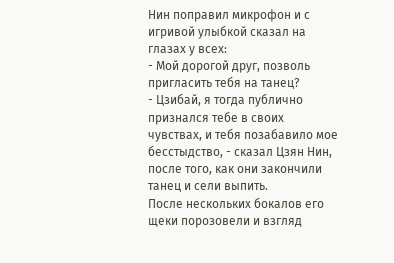Нин поправил микрофон и с игривой улыбкой сказал на глазах у всех:
- Мой дорогой друг, позволь пригласить тебя на танец?
- Цзибай, я тогда публично признался тебе в своих чувствах, и тебя позабавило мое бесстыдство, - сказал Цзян Нин, после того, как они закончили танец и сели выпить.
После нескольких бокалов его щеки порозовели и взгляд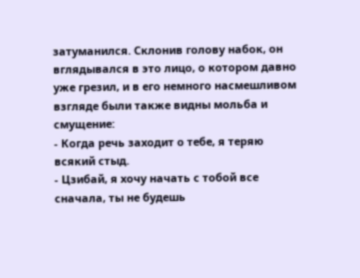затуманился. Склонив голову набок, он вглядывался в это лицо, о котором давно уже грезил, и в его немного насмешливом взгляде были также видны мольба и смущение:
- Когда речь заходит о тебе, я теряю всякий стыд.
- Цзибай, я хочу начать с тобой все сначала, ты не будешь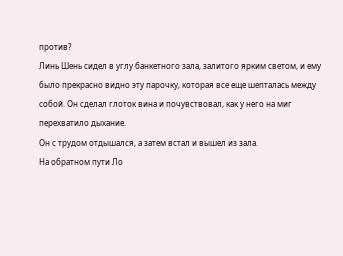против?
Линь Шень сидел в углу банкетного зала, залитого ярким светом, и ему было прекрасно видно эту парочку, которая все еще шепталась между собой. Он сделал глоток вина и почувствовал, как у него на миг перехватило дыхание.
Он с трудом отдышался, а затем встал и вышел из зала.
На обратном пути Ло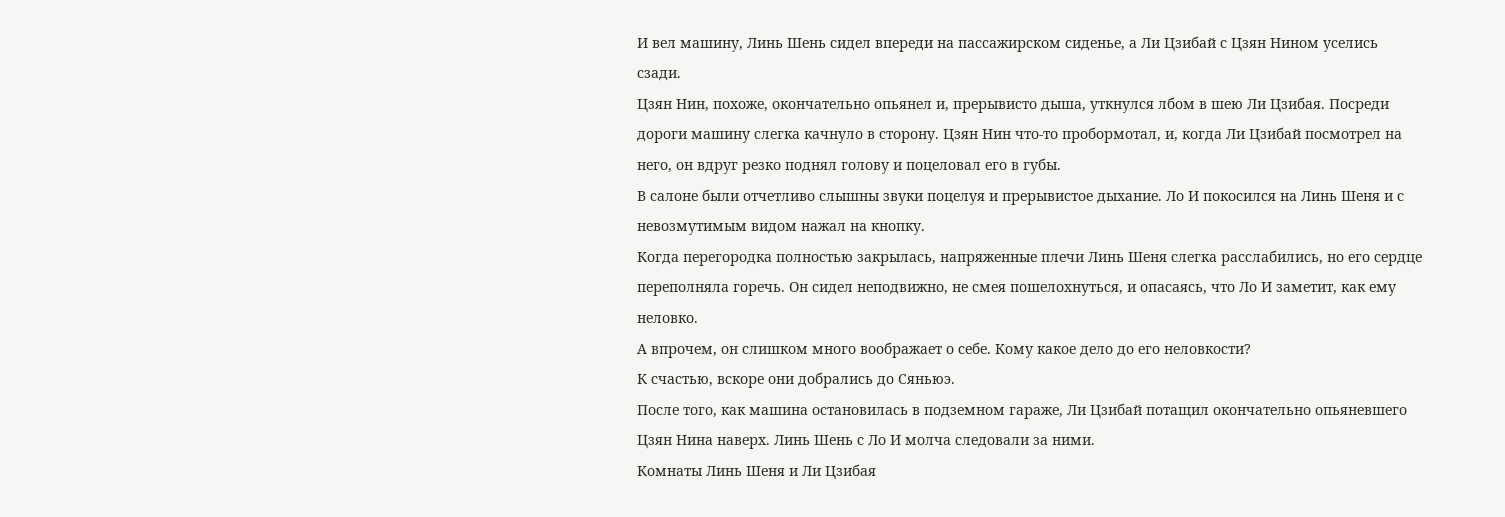И вел машину, Линь Шень сидел впереди на пассажирском сиденье, а Ли Цзибай с Цзян Нином уселись сзади.
Цзян Нин, похоже, окончательно опьянел и, прерывисто дыша, уткнулся лбом в шею Ли Цзибая. Посреди дороги машину слегка качнуло в сторону. Цзян Нин что-то пробормотал, и, когда Ли Цзибай посмотрел на него, он вдруг резко поднял голову и поцеловал его в губы.
В салоне были отчетливо слышны звуки поцелуя и прерывистое дыхание. Ло И покосился на Линь Шеня и с невозмутимым видом нажал на кнопку.
Когда перегородка полностью закрылась, напряженные плечи Линь Шеня слегка расслабились, но его сердце переполняла горечь. Он сидел неподвижно, не смея пошелохнуться, и опасаясь, что Ло И заметит, как ему неловко.
А впрочем, он слишком много воображает о себе. Кому какое дело до его неловкости?
К счастью, вскоре они добрались до Сяньюэ.
После того, как машина остановилась в подземном гараже, Ли Цзибай потащил окончательно опьяневшего Цзян Нина наверх. Линь Шень с Ло И молча следовали за ними.
Комнаты Линь Шеня и Ли Цзибая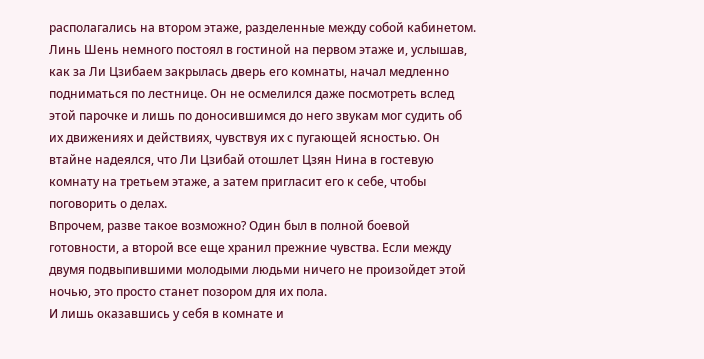располагались на втором этаже, разделенные между собой кабинетом. Линь Шень немного постоял в гостиной на первом этаже и, услышав, как за Ли Цзибаем закрылась дверь его комнаты, начал медленно подниматься по лестнице. Он не осмелился даже посмотреть вслед этой парочке и лишь по доносившимся до него звукам мог судить об их движениях и действиях, чувствуя их с пугающей ясностью. Он втайне надеялся, что Ли Цзибай отошлет Цзян Нина в гостевую комнату на третьем этаже, а затем пригласит его к себе, чтобы поговорить о делах.
Впрочем, разве такое возможно? Один был в полной боевой готовности, а второй все еще хранил прежние чувства. Если между двумя подвыпившими молодыми людьми ничего не произойдет этой ночью, это просто станет позором для их пола.
И лишь оказавшись у себя в комнате и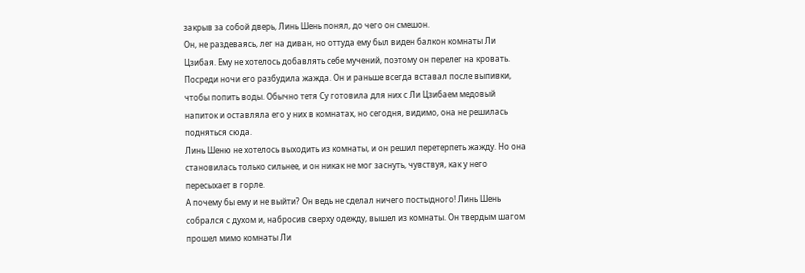закрыв за собой дверь, Линь Шень понял, до чего он смешон.
Он, не раздеваясь, лег на диван, но оттуда ему был виден балкон комнаты Ли Цзибая. Ему не хотелось добавлять себе мучений, поэтому он перелег на кровать.
Посреди ночи его разбудила жажда. Он и раньше всегда вставал после выпивки, чтобы попить воды. Обычно тетя Су готовила для них с Ли Цзибаем медовый напиток и оставляла его у них в комнатах, но сегодня, видимо, она не решилась подняться сюда.
Линь Шеню не хотелось выходить из комнаты, и он решил перетерпеть жажду. Но она становилась только сильнее, и он никак не мог заснуть, чувствуя, как у него пересыхает в горле.
А почему бы ему и не выйти? Он ведь не сделал ничего постыдного! Линь Шень собрался с духом и, набросив сверху одежду, вышел из комнаты. Он твердым шагом прошел мимо комнаты Ли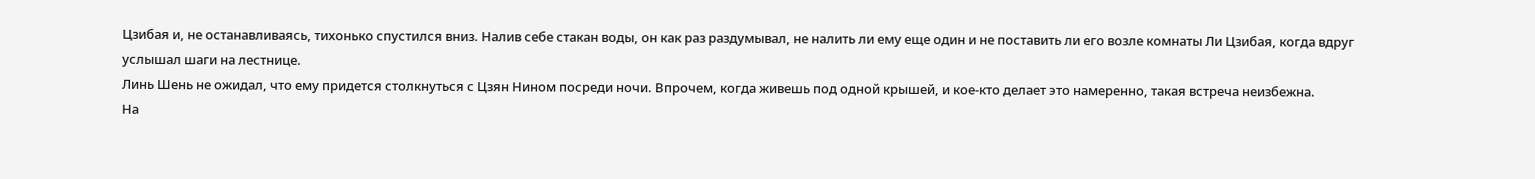Цзибая и, не останавливаясь, тихонько спустился вниз. Налив себе стакан воды, он как раз раздумывал, не налить ли ему еще один и не поставить ли его возле комнаты Ли Цзибая, когда вдруг услышал шаги на лестнице.
Линь Шень не ожидал, что ему придется столкнуться с Цзян Нином посреди ночи. Впрочем, когда живешь под одной крышей, и кое-кто делает это намеренно, такая встреча неизбежна.
На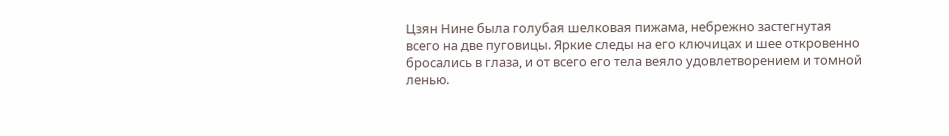Цзян Нине была голубая шелковая пижама, небрежно застегнутая всего на две пуговицы. Яркие следы на его ключицах и шее откровенно бросались в глаза, и от всего его тела веяло удовлетворением и томной ленью.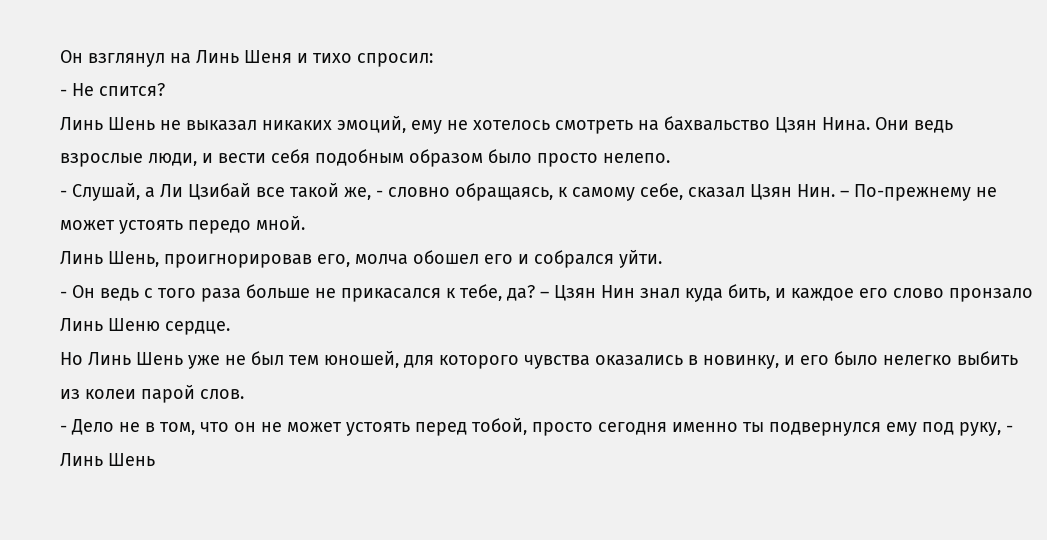Он взглянул на Линь Шеня и тихо спросил:
- Не спится?
Линь Шень не выказал никаких эмоций, ему не хотелось смотреть на бахвальство Цзян Нина. Они ведь взрослые люди, и вести себя подобным образом было просто нелепо.
- Слушай, а Ли Цзибай все такой же, - словно обращаясь, к самому себе, сказал Цзян Нин. – По-прежнему не может устоять передо мной.
Линь Шень, проигнорировав его, молча обошел его и собрался уйти.
- Он ведь с того раза больше не прикасался к тебе, да? – Цзян Нин знал куда бить, и каждое его слово пронзало Линь Шеню сердце.
Но Линь Шень уже не был тем юношей, для которого чувства оказались в новинку, и его было нелегко выбить из колеи парой слов.
- Дело не в том, что он не может устоять перед тобой, просто сегодня именно ты подвернулся ему под руку, - Линь Шень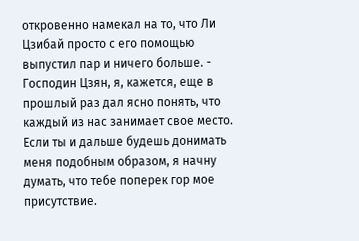откровенно намекал на то, что Ли Цзибай просто с его помощью выпустил пар и ничего больше. - Господин Цзян, я, кажется, еще в прошлый раз дал ясно понять, что каждый из нас занимает свое место. Если ты и дальше будешь донимать меня подобным образом, я начну думать, что тебе поперек гор мое присутствие.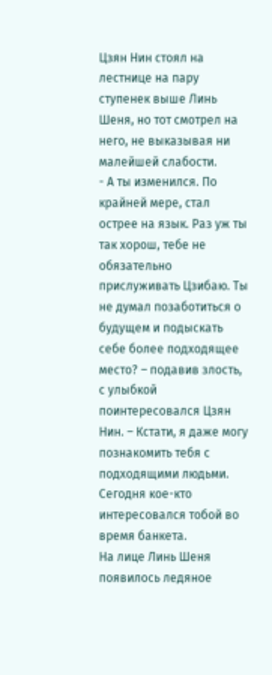Цзян Нин стоял на лестнице на пару ступенек выше Линь Шеня, но тот смотрел на него, не выказывая ни малейшей слабости.
- А ты изменился. По крайней мере, стал острее на язык. Раз уж ты так хорош, тебе не обязательно прислуживать Цзибаю. Ты не думал позаботиться о будущем и подыскать себе более подходящее место? – подавив злость, с улыбкой поинтересовался Цзян Нин. – Кстати, я даже могу познакомить тебя с подходящими людьми. Сегодня кое-кто интересовался тобой во время банкета.
На лице Линь Шеня появилось ледяное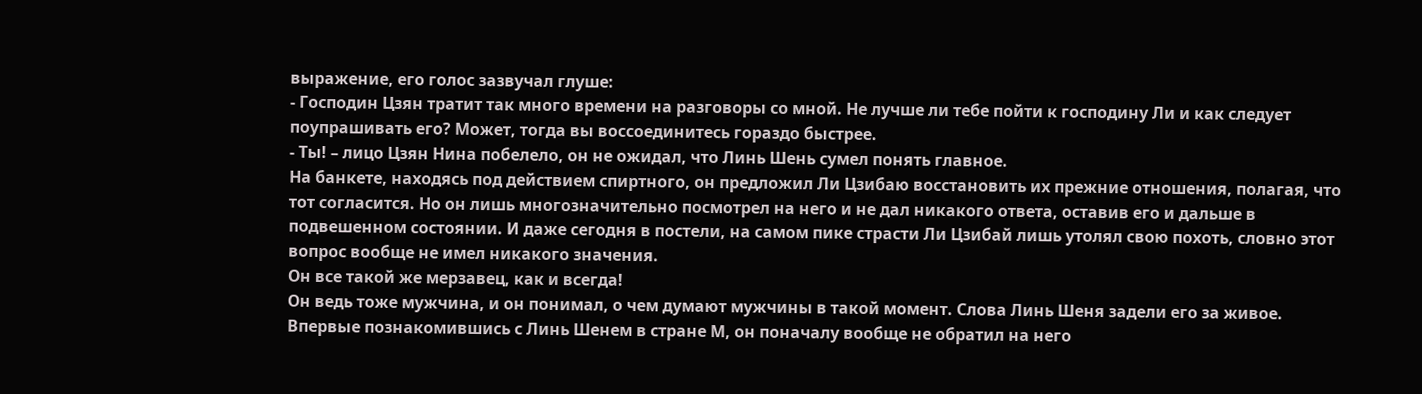выражение, его голос зазвучал глуше:
- Господин Цзян тратит так много времени на разговоры со мной. Не лучше ли тебе пойти к господину Ли и как следует поупрашивать его? Может, тогда вы воссоединитесь гораздо быстрее.
- Ты! – лицо Цзян Нина побелело, он не ожидал, что Линь Шень сумел понять главное.
На банкете, находясь под действием спиртного, он предложил Ли Цзибаю восстановить их прежние отношения, полагая, что тот согласится. Но он лишь многозначительно посмотрел на него и не дал никакого ответа, оставив его и дальше в подвешенном состоянии. И даже сегодня в постели, на самом пике страсти Ли Цзибай лишь утолял свою похоть, словно этот вопрос вообще не имел никакого значения.
Он все такой же мерзавец, как и всегда!
Он ведь тоже мужчина, и он понимал, о чем думают мужчины в такой момент. Слова Линь Шеня задели его за живое.
Впервые познакомившись с Линь Шенем в стране М, он поначалу вообще не обратил на него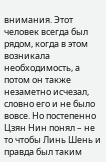внимания. Этот человек всегда был рядом, когда в этом возникала необходимость, а потом он также незаметно исчезал, словно его и не было вовсе. Но постепенно Цзян Нин понял – не то чтобы Линь Шень и правда был таким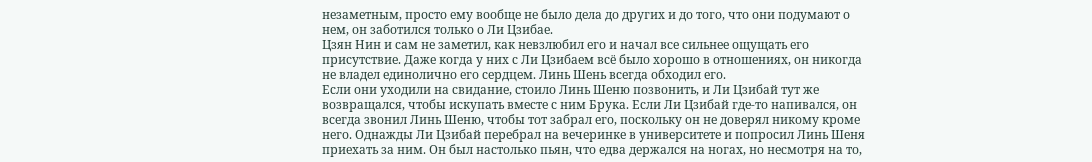незаметным, просто ему вообще не было дела до других и до того, что они подумают о нем, он заботился только о Ли Цзибае.
Цзян Нин и сам не заметил, как невзлюбил его и начал все сильнее ощущать его присутствие. Даже когда у них с Ли Цзибаем всё было хорошо в отношениях, он никогда не владел единолично его сердцем. Линь Шень всегда обходил его.
Если они уходили на свидание, стоило Линь Шеню позвонить, и Ли Цзибай тут же возвращался, чтобы искупать вместе с ним Брука. Если Ли Цзибай где-то напивался, он всегда звонил Линь Шеню, чтобы тот забрал его, поскольку он не доверял никому кроме него. Однажды Ли Цзибай перебрал на вечеринке в университете и попросил Линь Шеня приехать за ним. Он был настолько пьян, что едва держался на ногах, но несмотря на то,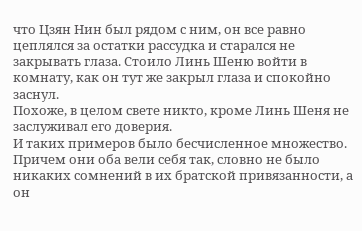что Цзян Нин был рядом с ним, он все равно цеплялся за остатки рассудка и старался не закрывать глаза. Стоило Линь Шеню войти в комнату, как он тут же закрыл глаза и спокойно заснул.
Похоже, в целом свете никто, кроме Линь Шеня не заслуживал его доверия.
И таких примеров было бесчисленное множество. Причем они оба вели себя так, словно не было никаких сомнений в их братской привязанности, а он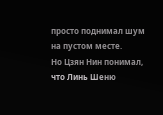просто поднимал шум на пустом месте.
Но Цзян Нин понимал, что Линь Шеню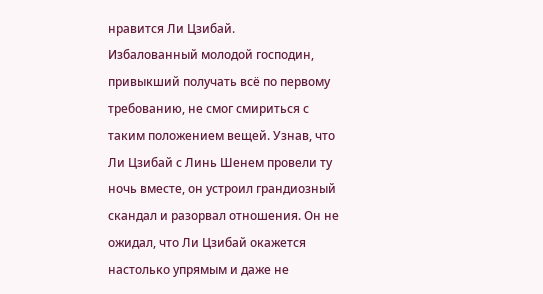нравится Ли Цзибай.
Избалованный молодой господин, привыкший получать всё по первому требованию, не смог смириться с таким положением вещей. Узнав, что Ли Цзибай с Линь Шенем провели ту ночь вместе, он устроил грандиозный скандал и разорвал отношения. Он не ожидал, что Ли Цзибай окажется настолько упрямым и даже не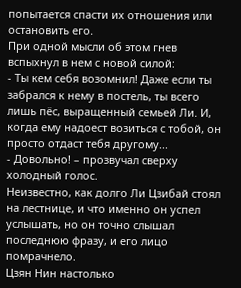попытается спасти их отношения или остановить его.
При одной мысли об этом гнев вспыхнул в нем с новой силой:
- Ты кем себя возомнил! Даже если ты забрался к нему в постель, ты всего лишь пёс, выращенный семьей Ли. И, когда ему надоест возиться с тобой, он просто отдаст тебя другому...
- Довольно! – прозвучал сверху холодный голос.
Неизвестно, как долго Ли Цзибай стоял на лестнице, и что именно он успел услышать, но он точно слышал последнюю фразу, и его лицо помрачнело.
Цзян Нин настолько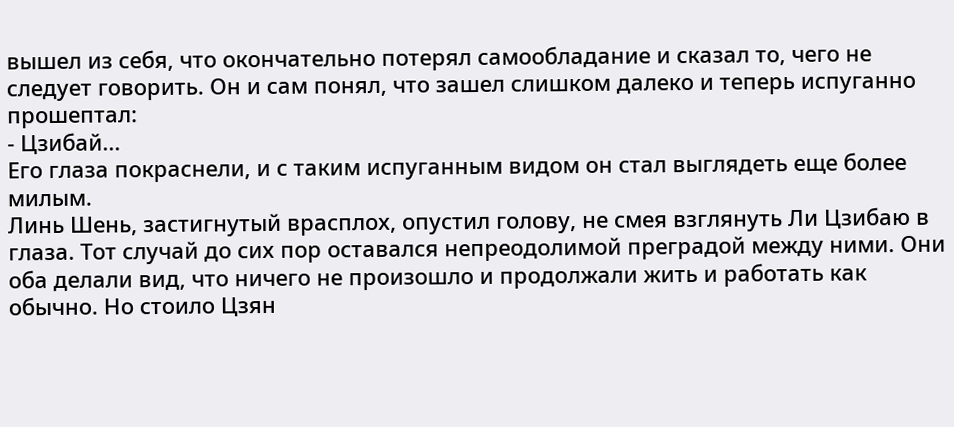вышел из себя, что окончательно потерял самообладание и сказал то, чего не следует говорить. Он и сам понял, что зашел слишком далеко и теперь испуганно прошептал:
- Цзибай...
Его глаза покраснели, и с таким испуганным видом он стал выглядеть еще более милым.
Линь Шень, застигнутый врасплох, опустил голову, не смея взглянуть Ли Цзибаю в глаза. Тот случай до сих пор оставался непреодолимой преградой между ними. Они оба делали вид, что ничего не произошло и продолжали жить и работать как обычно. Но стоило Цзян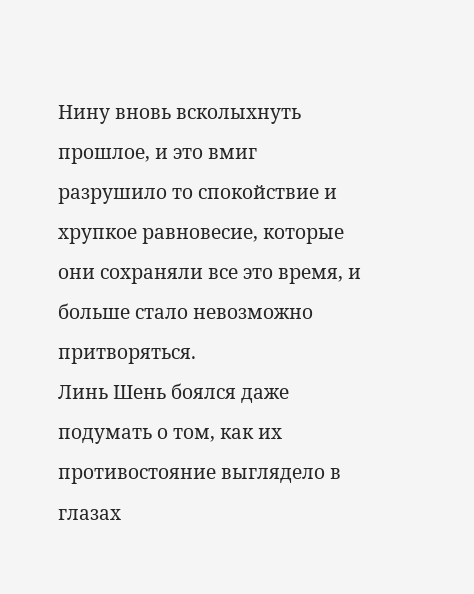Нину вновь всколыхнуть прошлое, и это вмиг разрушило то спокойствие и хрупкое равновесие, которые они сохраняли все это время, и больше стало невозможно притворяться.
Линь Шень боялся даже подумать о том, как их противостояние выглядело в глазах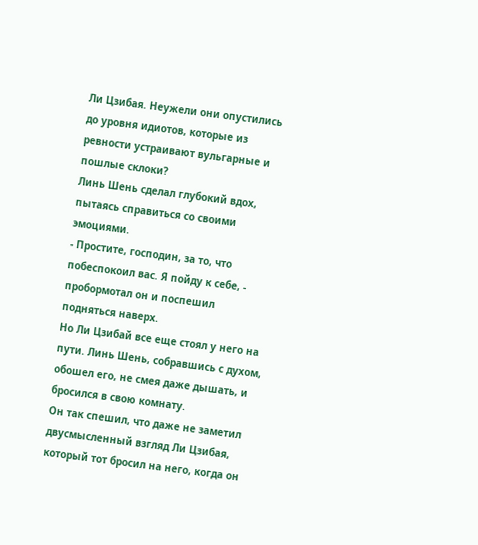Ли Цзибая. Неужели они опустились до уровня идиотов, которые из ревности устраивают вульгарные и пошлые склоки?
Линь Шень сделал глубокий вдох, пытаясь справиться со своими эмоциями.
- Простите, господин, за то, что побеспокоил вас. Я пойду к себе, - пробормотал он и поспешил подняться наверх.
Но Ли Цзибай все еще стоял у него на пути. Линь Шень, собравшись с духом, обошел его, не смея даже дышать, и бросился в свою комнату.
Он так спешил, что даже не заметил двусмысленный взгляд Ли Цзибая, который тот бросил на него, когда он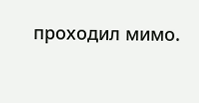проходил мимо.